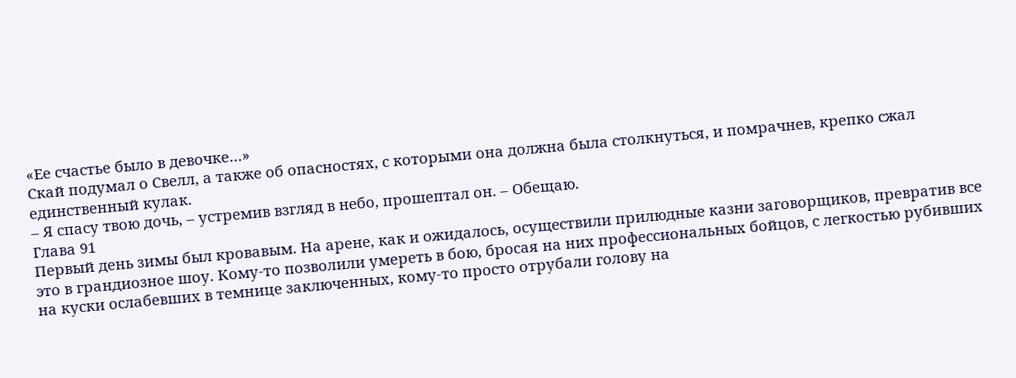«Ее счастье было в девочке…»
Скай подумал о Свелл, а также об опасностях, с которыми она должна была столкнуться, и помрачнев, крепко сжал единственный кулак.
– Я спасу твою дочь, – устремив взгляд в небо, прошептал он. – Обещаю.
Глава 91
Первый день зимы был кровавым. На арене, как и ожидалось, осуществили прилюдные казни заговорщиков, превратив все это в грандиозное шоу. Кому-то позволили умереть в бою, бросая на них профессиональных бойцов, с легкостью рубивших на куски ослабевших в темнице заключенных, кому-то просто отрубали голову на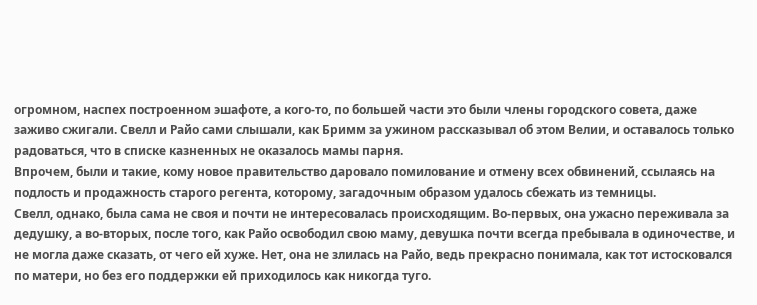огромном, наспех построенном эшафоте, а кого-то, по большей части это были члены городского совета, даже заживо сжигали. Свелл и Райо сами слышали, как Бримм за ужином рассказывал об этом Велии, и оставалось только радоваться, что в списке казненных не оказалось мамы парня.
Впрочем, были и такие, кому новое правительство даровало помилование и отмену всех обвинений, ссылаясь на подлость и продажность старого регента, которому, загадочным образом удалось сбежать из темницы.
Свелл, однако, была сама не своя и почти не интересовалась происходящим. Во-первых, она ужасно переживала за дедушку, а во-вторых, после того, как Райо освободил свою маму, девушка почти всегда пребывала в одиночестве, и не могла даже сказать, от чего ей хуже. Нет, она не злилась на Райо, ведь прекрасно понимала, как тот истосковался по матери, но без его поддержки ей приходилось как никогда туго.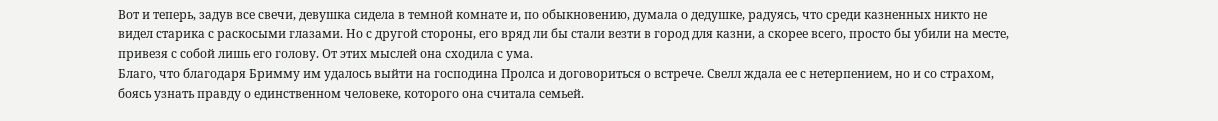Вот и теперь, задув все свечи, девушка сидела в темной комнате и, по обыкновению, думала о дедушке, радуясь, что среди казненных никто не видел старика с раскосыми глазами. Но с другой стороны, его вряд ли бы стали везти в город для казни, а скорее всего, просто бы убили на месте, привезя с собой лишь его голову. От этих мыслей она сходила с ума.
Благо, что благодаря Бримму им удалось выйти на господина Пролса и договориться о встрече. Свелл ждала ее с нетерпением, но и со страхом, боясь узнать правду о единственном человеке, которого она считала семьей.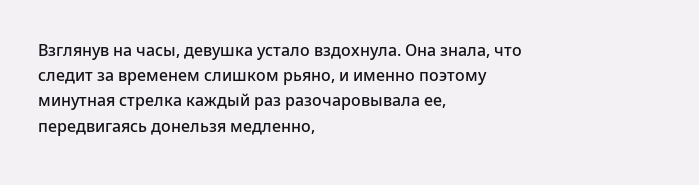Взглянув на часы, девушка устало вздохнула. Она знала, что следит за временем слишком рьяно, и именно поэтому минутная стрелка каждый раз разочаровывала ее, передвигаясь донельзя медленно,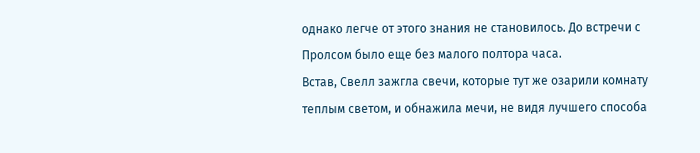однако легче от этого знания не становилось. До встречи с Пролсом было еще без малого полтора часа.
Встав, Свелл зажгла свечи, которые тут же озарили комнату теплым светом, и обнажила мечи, не видя лучшего способа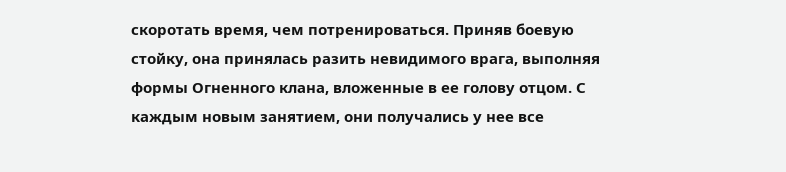скоротать время, чем потренироваться. Приняв боевую стойку, она принялась разить невидимого врага, выполняя формы Огненного клана, вложенные в ее голову отцом. С каждым новым занятием, они получались у нее все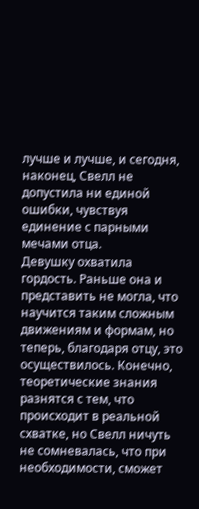лучше и лучше, и сегодня, наконец, Свелл не допустила ни единой ошибки, чувствуя единение с парными мечами отца.
Девушку охватила гордость. Раньше она и представить не могла, что научится таким сложным движениям и формам, но теперь, благодаря отцу, это осуществилось. Конечно, теоретические знания разнятся с тем, что происходит в реальной схватке, но Свелл ничуть не сомневалась, что при необходимости, сможет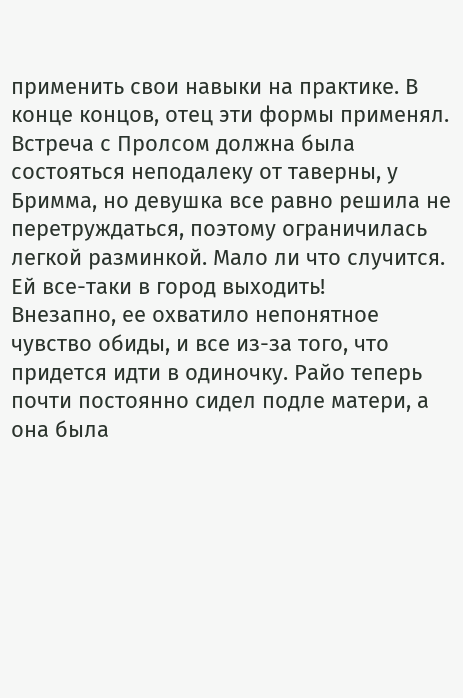применить свои навыки на практике. В конце концов, отец эти формы применял.
Встреча с Пролсом должна была состояться неподалеку от таверны, у Бримма, но девушка все равно решила не перетруждаться, поэтому ограничилась легкой разминкой. Мало ли что случится. Ей все-таки в город выходить!
Внезапно, ее охватило непонятное чувство обиды, и все из-за того, что придется идти в одиночку. Райо теперь почти постоянно сидел подле матери, а она была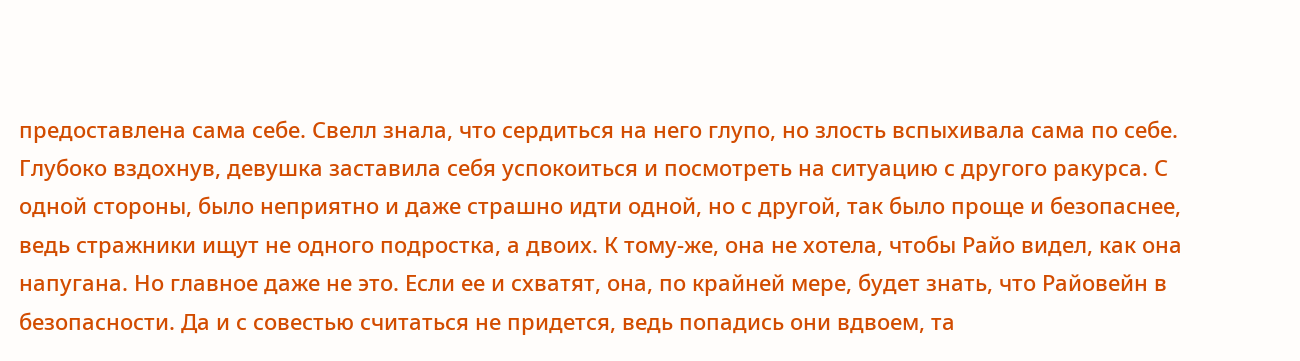предоставлена сама себе. Свелл знала, что сердиться на него глупо, но злость вспыхивала сама по себе.
Глубоко вздохнув, девушка заставила себя успокоиться и посмотреть на ситуацию с другого ракурса. С одной стороны, было неприятно и даже страшно идти одной, но с другой, так было проще и безопаснее, ведь стражники ищут не одного подростка, а двоих. К тому-же, она не хотела, чтобы Райо видел, как она напугана. Но главное даже не это. Если ее и схватят, она, по крайней мере, будет знать, что Райовейн в безопасности. Да и с совестью считаться не придется, ведь попадись они вдвоем, та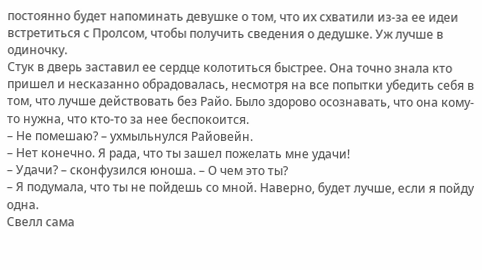постоянно будет напоминать девушке о том, что их схватили из-за ее идеи встретиться с Пролсом, чтобы получить сведения о дедушке. Уж лучше в одиночку.
Стук в дверь заставил ее сердце колотиться быстрее. Она точно знала кто пришел и несказанно обрадовалась, несмотря на все попытки убедить себя в том, что лучше действовать без Райо. Было здорово осознавать, что она кому-то нужна, что кто-то за нее беспокоится.
– Не помешаю? – ухмыльнулся Райовейн.
– Нет конечно. Я рада, что ты зашел пожелать мне удачи!
– Удачи? – сконфузился юноша. – О чем это ты?
– Я подумала, что ты не пойдешь со мной. Наверно, будет лучше, если я пойду одна.
Свелл сама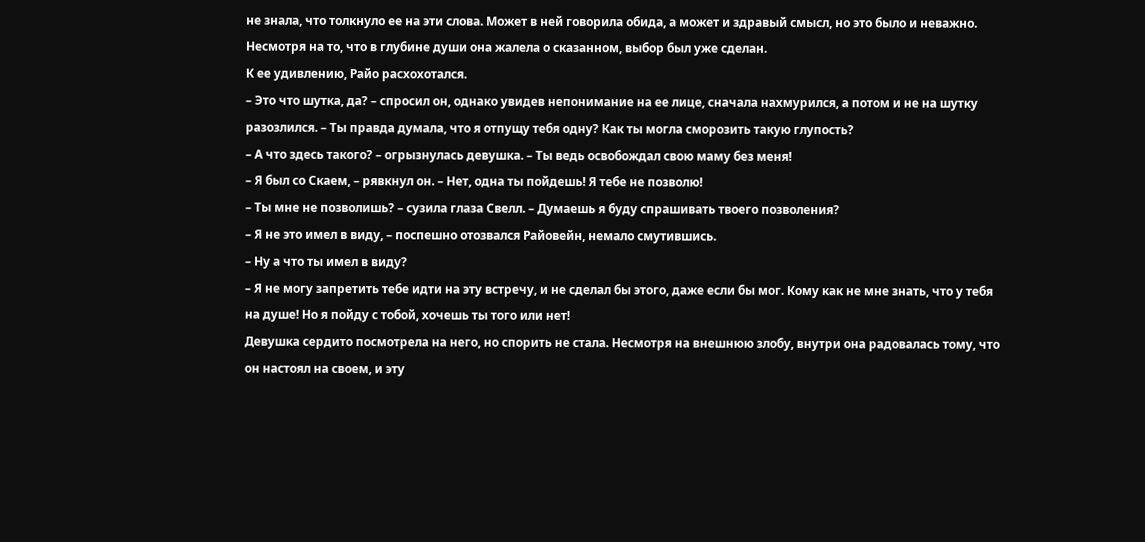не знала, что толкнуло ее на эти слова. Может в ней говорила обида, а может и здравый смысл, но это было и неважно. Несмотря на то, что в глубине души она жалела о сказанном, выбор был уже сделан.
К ее удивлению, Райо расхохотался.
– Это что шутка, да? – спросил он, однако увидев непонимание на ее лице, сначала нахмурился, а потом и не на шутку разозлился. – Ты правда думала, что я отпущу тебя одну? Как ты могла сморозить такую глупость?
– А что здесь такого? – огрызнулась девушка. – Ты ведь освобождал свою маму без меня!
– Я был со Скаем, – рявкнул он. – Нет, одна ты пойдешь! Я тебе не позволю!
– Ты мне не позволишь? – сузила глаза Свелл. – Думаешь я буду спрашивать твоего позволения?
– Я не это имел в виду, – поспешно отозвался Райовейн, немало смутившись.
– Ну а что ты имел в виду?
– Я не могу запретить тебе идти на эту встречу, и не сделал бы этого, даже если бы мог. Кому как не мне знать, что у тебя на душе! Но я пойду с тобой, хочешь ты того или нет!
Девушка сердито посмотрела на него, но спорить не стала. Несмотря на внешнюю злобу, внутри она радовалась тому, что он настоял на своем, и эту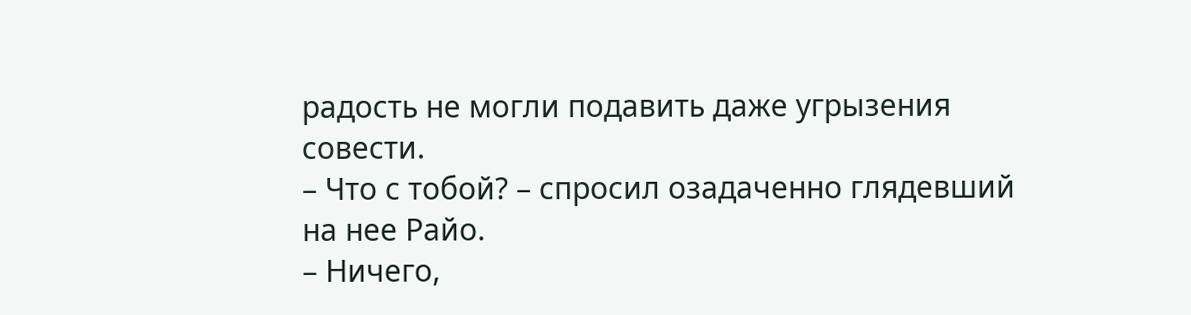радость не могли подавить даже угрызения совести.
– Что с тобой? – спросил озадаченно глядевший на нее Райо.
– Ничего,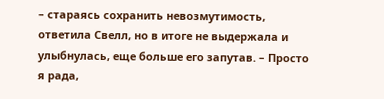– стараясь сохранить невозмутимость, ответила Свелл, но в итоге не выдержала и улыбнулась, еще больше его запутав. – Просто я рада,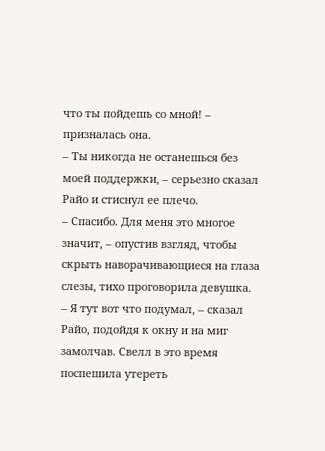что ты пойдешь со мной! – призналась она.
– Ты никогда не останешься без моей поддержки, – серьезно сказал Райо и стиснул ее плечо.
– Спасибо. Для меня это многое значит, – опустив взгляд, чтобы скрыть наворачивающиеся на глаза слезы, тихо проговорила девушка.
– Я тут вот что подумал, – сказал Райо, подойдя к окну и на миг замолчав. Свелл в это время поспешила утереть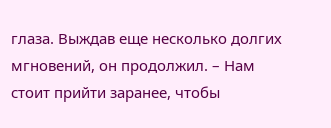глаза. Выждав еще несколько долгих мгновений, он продолжил. – Нам стоит прийти заранее, чтобы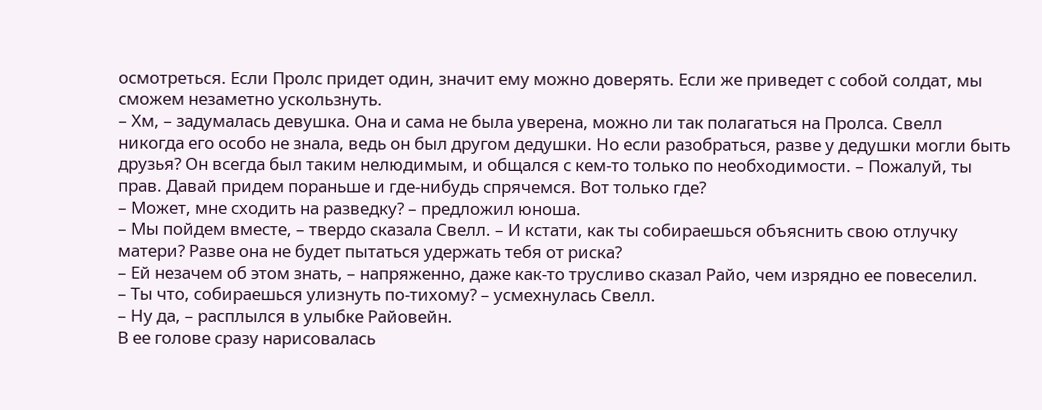осмотреться. Если Пролс придет один, значит ему можно доверять. Если же приведет с собой солдат, мы сможем незаметно ускользнуть.
– Хм, – задумалась девушка. Она и сама не была уверена, можно ли так полагаться на Пролса. Свелл никогда его особо не знала, ведь он был другом дедушки. Но если разобраться, разве у дедушки могли быть друзья? Он всегда был таким нелюдимым, и общался с кем-то только по необходимости. – Пожалуй, ты прав. Давай придем пораньше и где-нибудь спрячемся. Вот только где?
– Может, мне сходить на разведку? – предложил юноша.
– Мы пойдем вместе, – твердо сказала Свелл. – И кстати, как ты собираешься объяснить свою отлучку матери? Разве она не будет пытаться удержать тебя от риска?
– Ей незачем об этом знать, – напряженно, даже как-то трусливо сказал Райо, чем изрядно ее повеселил.
– Ты что, собираешься улизнуть по-тихому? – усмехнулась Свелл.
– Ну да, – расплылся в улыбке Райовейн.
В ее голове сразу нарисовалась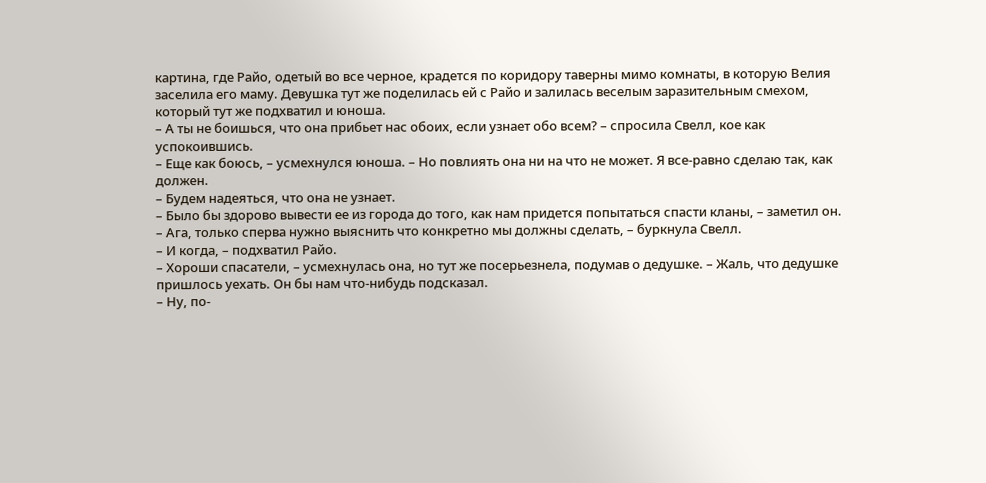картина, где Райо, одетый во все черное, крадется по коридору таверны мимо комнаты, в которую Велия заселила его маму. Девушка тут же поделилась ей с Райо и залилась веселым заразительным смехом, который тут же подхватил и юноша.
– А ты не боишься, что она прибьет нас обоих, если узнает обо всем? – спросила Свелл, кое как успокоившись.
– Еще как боюсь, – усмехнулся юноша. – Но повлиять она ни на что не может. Я все-равно сделаю так, как должен.
– Будем надеяться, что она не узнает.
– Было бы здорово вывести ее из города до того, как нам придется попытаться спасти кланы, – заметил он.
– Ага, только сперва нужно выяснить что конкретно мы должны сделать, – буркнула Свелл.
– И когда, – подхватил Райо.
– Хороши спасатели, – усмехнулась она, но тут же посерьезнела, подумав о дедушке. – Жаль, что дедушке пришлось уехать. Он бы нам что-нибудь подсказал.
– Ну, по-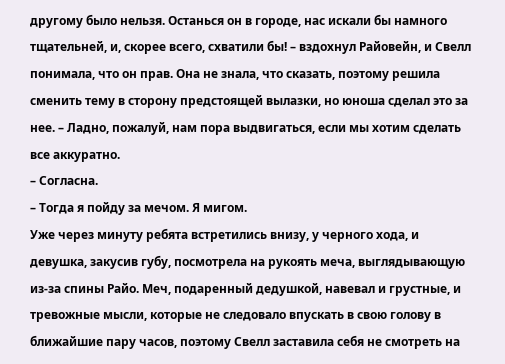другому было нельзя. Останься он в городе, нас искали бы намного тщательней, и, скорее всего, схватили бы! – вздохнул Райовейн, и Свелл понимала, что он прав. Она не знала, что сказать, поэтому решила сменить тему в сторону предстоящей вылазки, но юноша сделал это за нее. – Ладно, пожалуй, нам пора выдвигаться, если мы хотим сделать все аккуратно.
– Согласна.
– Тогда я пойду за мечом. Я мигом.
Уже через минуту ребята встретились внизу, у черного хода, и девушка, закусив губу, посмотрела на рукоять меча, выглядывающую из-за спины Райо. Меч, подаренный дедушкой, навевал и грустные, и тревожные мысли, которые не следовало впускать в свою голову в ближайшие пару часов, поэтому Свелл заставила себя не смотреть на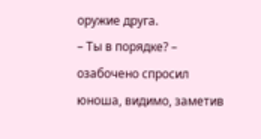оружие друга.
– Ты в порядке? – озабочено спросил юноша, видимо, заметив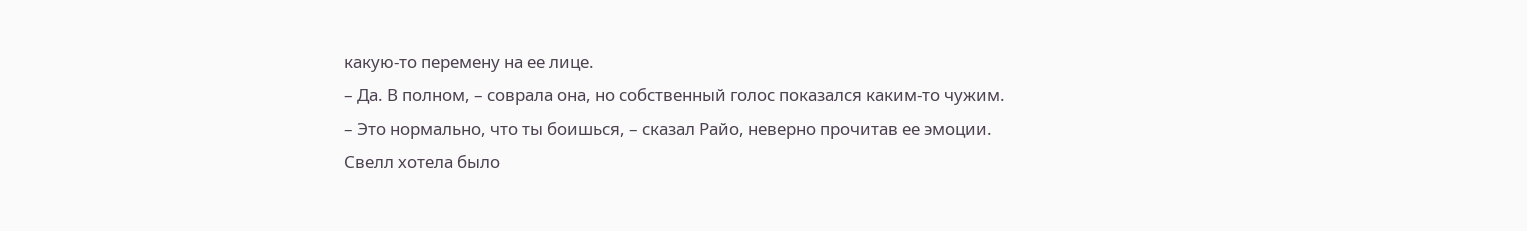какую-то перемену на ее лице.
– Да. В полном, – соврала она, но собственный голос показался каким-то чужим.
– Это нормально, что ты боишься, – сказал Райо, неверно прочитав ее эмоции.
Свелл хотела было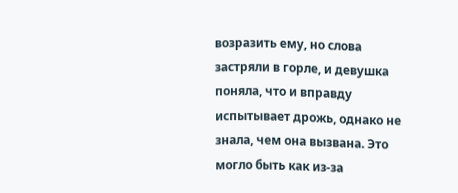возразить ему, но слова застряли в горле, и девушка поняла, что и вправду испытывает дрожь, однако не знала, чем она вызвана. Это могло быть как из-за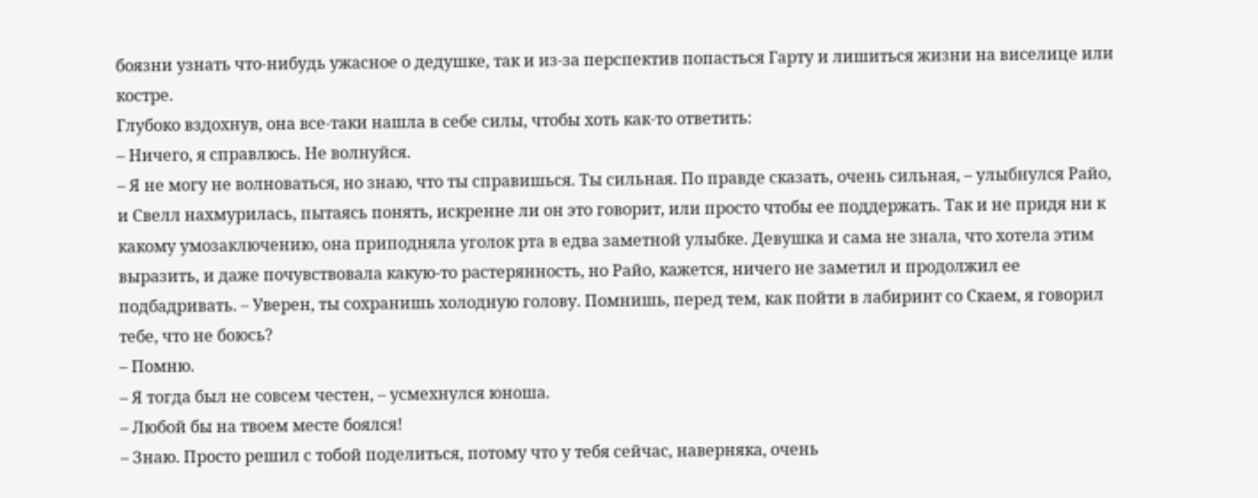боязни узнать что-нибудь ужасное о дедушке, так и из-за перспектив попасться Гарту и лишиться жизни на виселице или костре.
Глубоко вздохнув, она все-таки нашла в себе силы, чтобы хоть как-то ответить:
– Ничего, я справлюсь. Не волнуйся.
– Я не могу не волноваться, но знаю, что ты справишься. Ты сильная. По правде сказать, очень сильная, – улыбнулся Райо, и Свелл нахмурилась, пытаясь понять, искренне ли он это говорит, или просто чтобы ее поддержать. Так и не придя ни к какому умозаключению, она приподняла уголок рта в едва заметной улыбке. Девушка и сама не знала, что хотела этим выразить, и даже почувствовала какую-то растерянность, но Райо, кажется, ничего не заметил и продолжил ее подбадривать. – Уверен, ты сохранишь холодную голову. Помнишь, перед тем, как пойти в лабиринт со Скаем, я говорил тебе, что не боюсь?
– Помню.
– Я тогда был не совсем честен, – усмехнулся юноша.
– Любой бы на твоем месте боялся!
– Знаю. Просто решил с тобой поделиться, потому что у тебя сейчас, наверняка, очень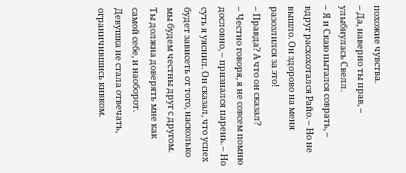похожие чувства.
– Да, наверно ты прав, – улыбнулась Свелл.
– Я и Скаю пытался соврать, – вдруг расхохотался Райо. – Но не вышло. Он здорово на меня разозлился за это!
– Правда? А что он сказал?
– Честно говоря, я не совсем помню дословно, – признался парень. – Но суть я уяснил. Он сказал, что успех будет зависеть от того, насколько мы будем честны друг с другом. Ты должна доверять мне как самой себе, и наоборот.
Девушка не стала отвечать, ограничившись кивком.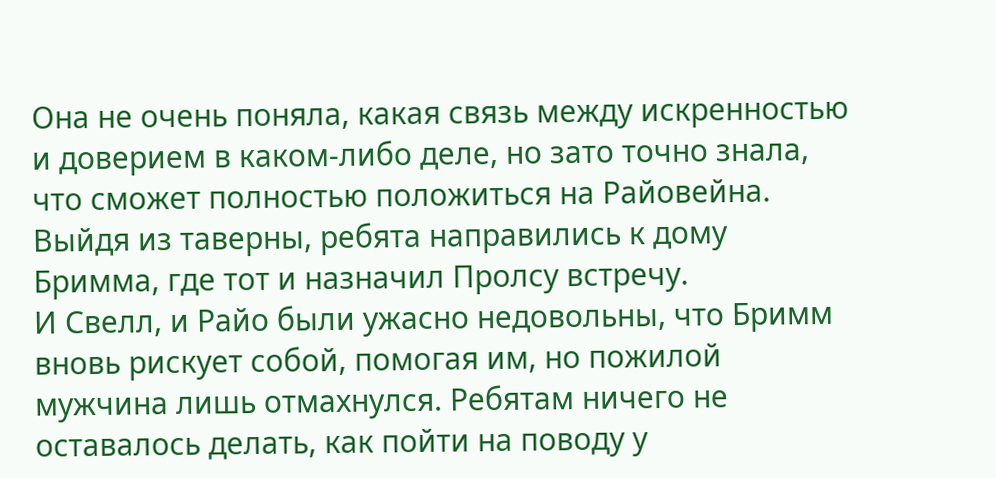Она не очень поняла, какая связь между искренностью и доверием в каком-либо деле, но зато точно знала, что сможет полностью положиться на Райовейна.
Выйдя из таверны, ребята направились к дому Бримма, где тот и назначил Пролсу встречу.
И Свелл, и Райо были ужасно недовольны, что Бримм вновь рискует собой, помогая им, но пожилой мужчина лишь отмахнулся. Ребятам ничего не оставалось делать, как пойти на поводу у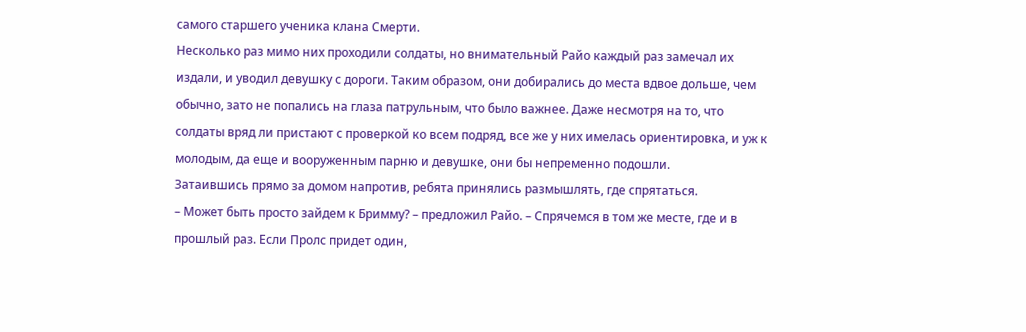самого старшего ученика клана Смерти.
Несколько раз мимо них проходили солдаты, но внимательный Райо каждый раз замечал их издали, и уводил девушку с дороги. Таким образом, они добирались до места вдвое дольше, чем обычно, зато не попались на глаза патрульным, что было важнее. Даже несмотря на то, что солдаты вряд ли пристают с проверкой ко всем подряд, все же у них имелась ориентировка, и уж к молодым, да еще и вооруженным парню и девушке, они бы непременно подошли.
Затаившись прямо за домом напротив, ребята принялись размышлять, где спрятаться.
– Может быть просто зайдем к Бримму? – предложил Райо. – Спрячемся в том же месте, где и в прошлый раз. Если Пролс придет один,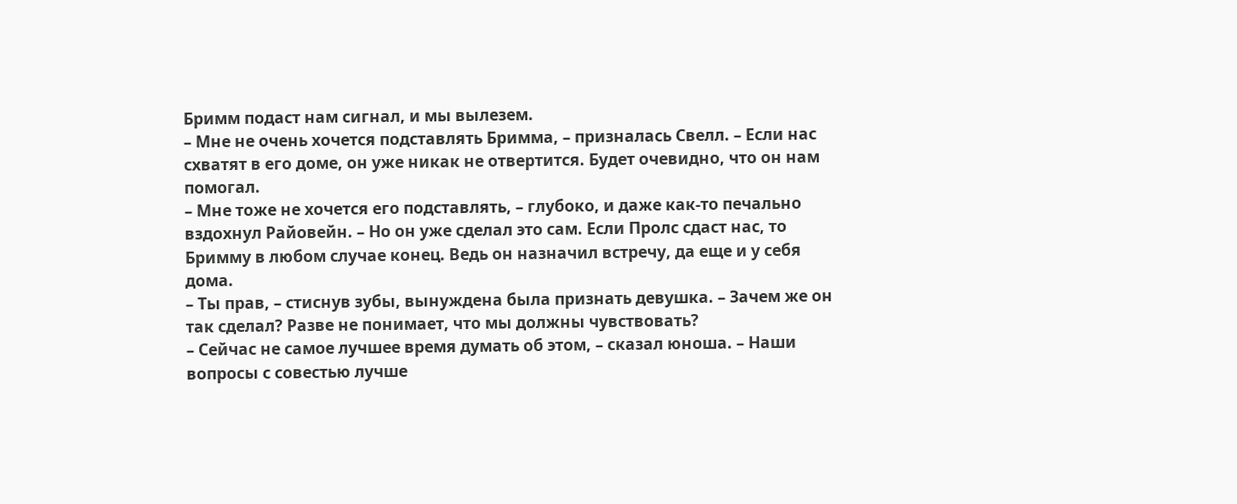Бримм подаст нам сигнал, и мы вылезем.
– Мне не очень хочется подставлять Бримма, – призналась Свелл. – Если нас схватят в его доме, он уже никак не отвертится. Будет очевидно, что он нам помогал.
– Мне тоже не хочется его подставлять, – глубоко, и даже как-то печально вздохнул Райовейн. – Но он уже сделал это сам. Если Пролс сдаст нас, то Бримму в любом случае конец. Ведь он назначил встречу, да еще и у себя дома.
– Ты прав, – стиснув зубы, вынуждена была признать девушка. – Зачем же он так сделал? Разве не понимает, что мы должны чувствовать?
– Сейчас не самое лучшее время думать об этом, – сказал юноша. – Наши вопросы с совестью лучше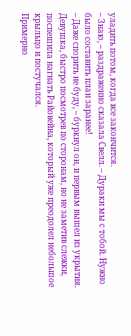уладить потом, когда все закончится.
– Знаю, – раздраженно сказала Свелл. – Дураки мы с тобой. Нужно было составить план заранее!
– Даже спорить не буду, – буркнул он, и первым вышел из укрытия.
Девушка, быстро посмотрев по сторонам, но не заметив слежки, поспешила нагнать Райовейна, который уже преодолел небольшое крыльцо и постучался.
Примерно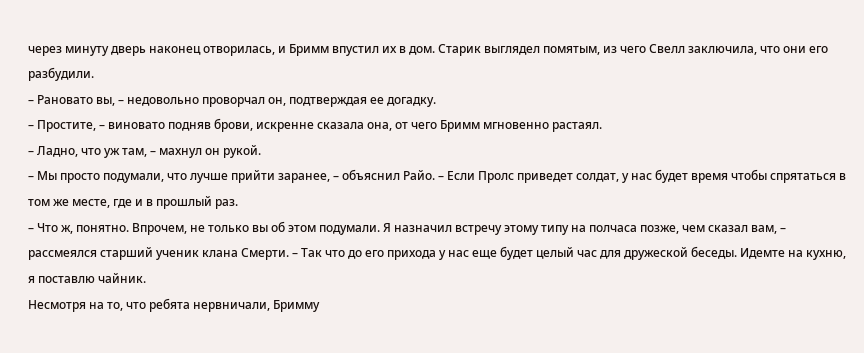через минуту дверь наконец отворилась, и Бримм впустил их в дом. Старик выглядел помятым, из чего Свелл заключила, что они его разбудили.
– Рановато вы, – недовольно проворчал он, подтверждая ее догадку.
– Простите, – виновато подняв брови, искренне сказала она, от чего Бримм мгновенно растаял.
– Ладно, что уж там, – махнул он рукой.
– Мы просто подумали, что лучше прийти заранее, – объяснил Райо. – Если Пролс приведет солдат, у нас будет время чтобы спрятаться в том же месте, где и в прошлый раз.
– Что ж, понятно. Впрочем, не только вы об этом подумали. Я назначил встречу этому типу на полчаса позже, чем сказал вам, – рассмеялся старший ученик клана Смерти. – Так что до его прихода у нас еще будет целый час для дружеской беседы. Идемте на кухню, я поставлю чайник.
Несмотря на то, что ребята нервничали, Бримму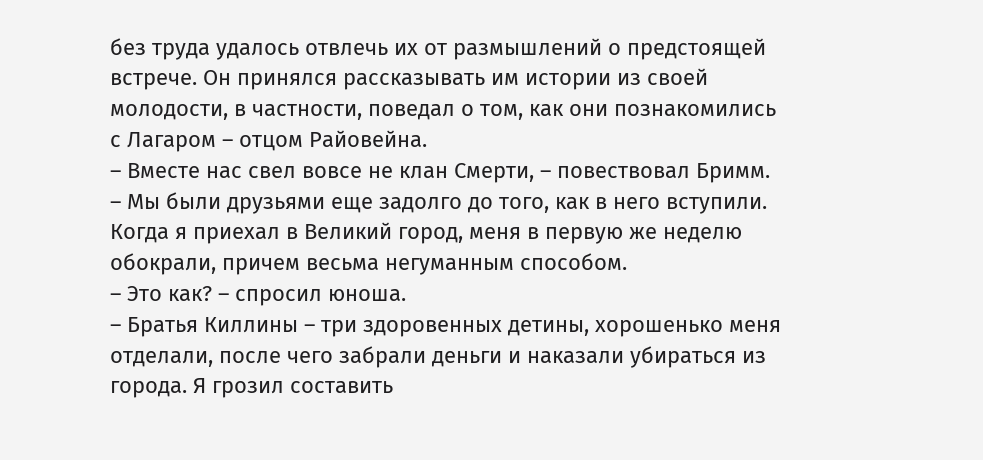без труда удалось отвлечь их от размышлений о предстоящей встрече. Он принялся рассказывать им истории из своей молодости, в частности, поведал о том, как они познакомились с Лагаром – отцом Райовейна.
– Вместе нас свел вовсе не клан Смерти, – повествовал Бримм. – Мы были друзьями еще задолго до того, как в него вступили. Когда я приехал в Великий город, меня в первую же неделю обокрали, причем весьма негуманным способом.
– Это как? – спросил юноша.
– Братья Киллины – три здоровенных детины, хорошенько меня отделали, после чего забрали деньги и наказали убираться из города. Я грозил составить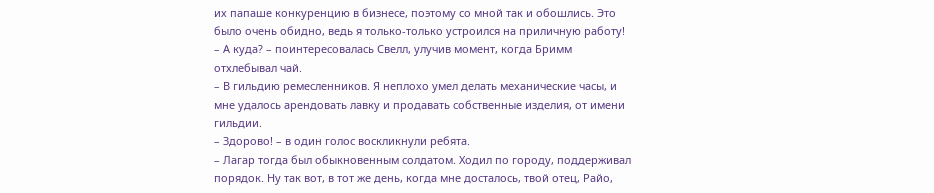их папаше конкуренцию в бизнесе, поэтому со мной так и обошлись. Это было очень обидно, ведь я только-только устроился на приличную работу!
– А куда? – поинтересовалась Свелл, улучив момент, когда Бримм отхлебывал чай.
– В гильдию ремесленников. Я неплохо умел делать механические часы, и мне удалось арендовать лавку и продавать собственные изделия, от имени гильдии.
– Здорово! – в один голос воскликнули ребята.
– Лагар тогда был обыкновенным солдатом. Ходил по городу, поддерживал порядок. Ну так вот, в тот же день, когда мне досталось, твой отец, Райо,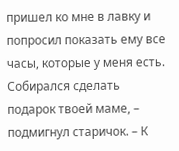пришел ко мне в лавку и попросил показать ему все часы, которые у меня есть. Собирался сделать подарок твоей маме, – подмигнул старичок. – К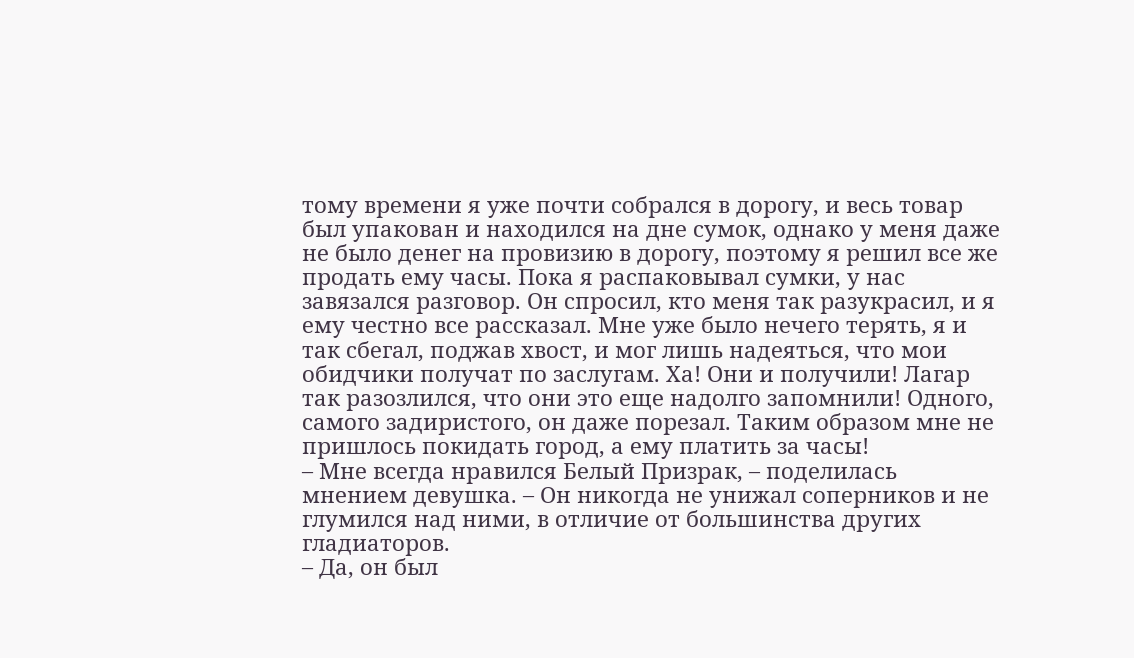тому времени я уже почти собрался в дорогу, и весь товар был упакован и находился на дне сумок, однако у меня даже не было денег на провизию в дорогу, поэтому я решил все же продать ему часы. Пока я распаковывал сумки, у нас завязался разговор. Он спросил, кто меня так разукрасил, и я ему честно все рассказал. Мне уже было нечего терять, я и так сбегал, поджав хвост, и мог лишь надеяться, что мои обидчики получат по заслугам. Ха! Они и получили! Лагар так разозлился, что они это еще надолго запомнили! Одного, самого задиристого, он даже порезал. Таким образом мне не пришлось покидать город, а ему платить за часы!
– Мне всегда нравился Белый Призрак, – поделилась мнением девушка. – Он никогда не унижал соперников и не глумился над ними, в отличие от большинства других гладиаторов.
– Да, он был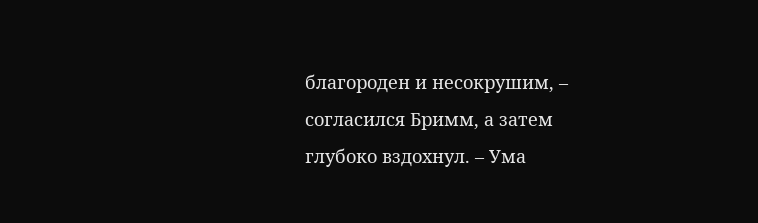благороден и несокрушим, – согласился Бримм, а затем глубоко вздохнул. – Ума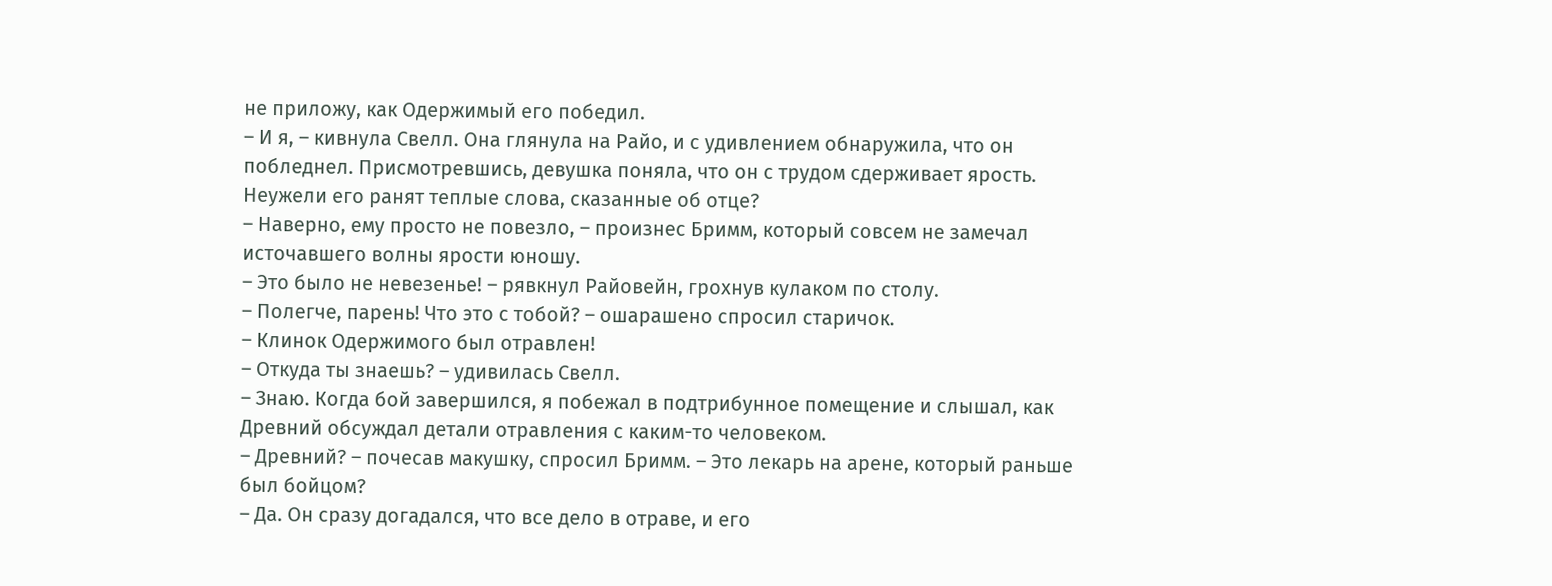не приложу, как Одержимый его победил.
– И я, – кивнула Свелл. Она глянула на Райо, и с удивлением обнаружила, что он побледнел. Присмотревшись, девушка поняла, что он с трудом сдерживает ярость. Неужели его ранят теплые слова, сказанные об отце?
– Наверно, ему просто не повезло, – произнес Бримм, который совсем не замечал источавшего волны ярости юношу.
– Это было не невезенье! – рявкнул Райовейн, грохнув кулаком по столу.
– Полегче, парень! Что это с тобой? – ошарашено спросил старичок.
– Клинок Одержимого был отравлен!
– Откуда ты знаешь? – удивилась Свелл.
– Знаю. Когда бой завершился, я побежал в подтрибунное помещение и слышал, как Древний обсуждал детали отравления с каким-то человеком.
– Древний? – почесав макушку, спросил Бримм. – Это лекарь на арене, который раньше был бойцом?
– Да. Он сразу догадался, что все дело в отраве, и его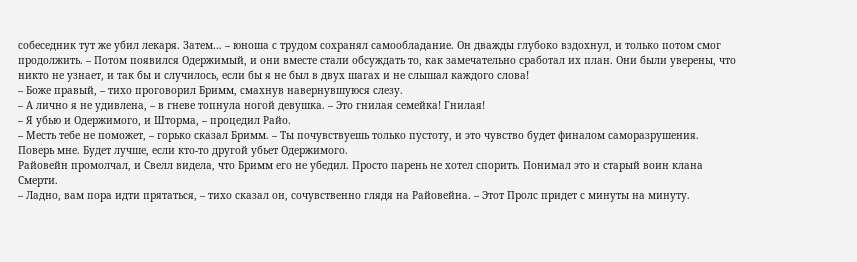собеседник тут же убил лекаря. Затем… – юноша с трудом сохранял самообладание. Он дважды глубоко вздохнул, и только потом смог продолжить. – Потом появился Одержимый, и они вместе стали обсуждать то, как замечательно сработал их план. Они были уверены, что никто не узнает, и так бы и случилось, если бы я не был в двух шагах и не слышал каждого слова!
– Боже правый, – тихо проговорил Бримм, смахнув навернувшуюся слезу.
– А лично я не удивлена, – в гневе топнула ногой девушка. – Это гнилая семейка! Гнилая!
– Я убью и Одержимого, и Шторма, – процедил Райо.
– Месть тебе не поможет, – горько сказал Бримм. – Ты почувствуешь только пустоту, и это чувство будет финалом саморазрушения. Поверь мне. Будет лучше, если кто-то другой убьет Одержимого.
Райовейн промолчал, и Свелл видела, что Бримм его не убедил. Просто парень не хотел спорить. Понимал это и старый воин клана Смерти.
– Ладно, вам пора идти прятаться, – тихо сказал он, сочувственно глядя на Райовейна. – Этот Пролс придет с минуты на минуту.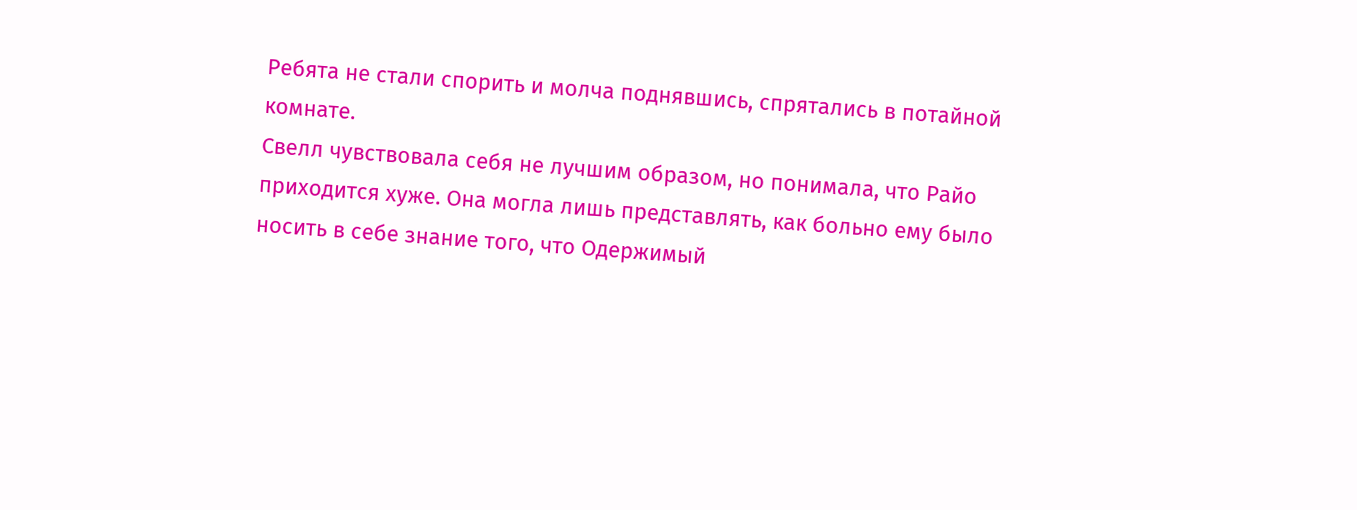Ребята не стали спорить и молча поднявшись, спрятались в потайной комнате.
Свелл чувствовала себя не лучшим образом, но понимала, что Райо приходится хуже. Она могла лишь представлять, как больно ему было носить в себе знание того, что Одержимый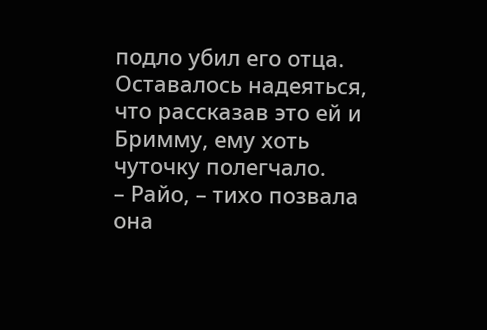подло убил его отца. Оставалось надеяться, что рассказав это ей и Бримму, ему хоть чуточку полегчало.
– Райо, – тихо позвала она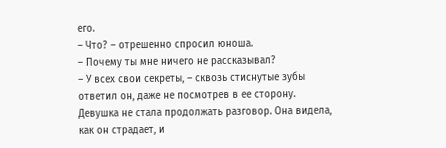его.
– Что? – отрешенно спросил юноша.
– Почему ты мне ничего не рассказывал?
– У всех свои секреты, – сквозь стиснутые зубы ответил он, даже не посмотрев в ее сторону.
Девушка не стала продолжать разговор. Она видела, как он страдает, и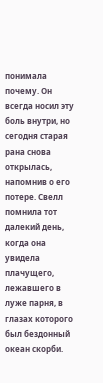понимала почему. Он всегда носил эту боль внутри, но сегодня старая рана снова открылась, напомнив о его потере. Свелл помнила тот далекий день, когда она увидела плачущего, лежавшего в луже парня, в глазах которого был бездонный океан скорби.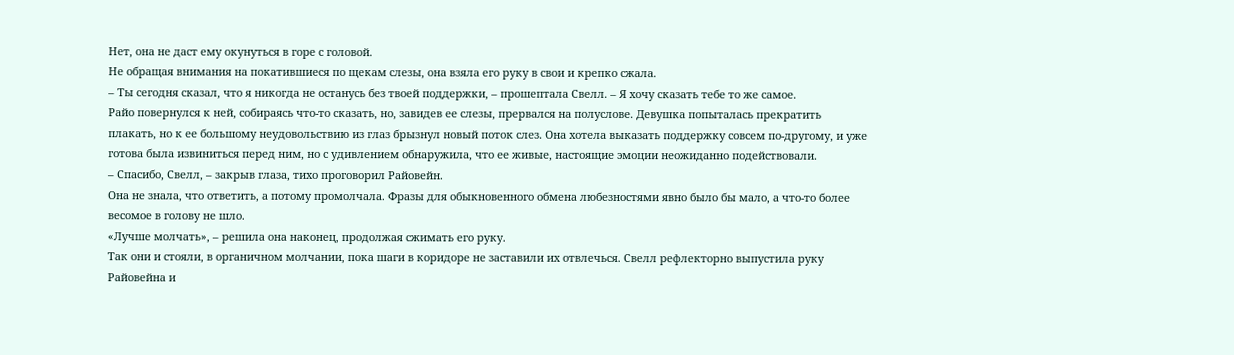Нет, она не даст ему окунуться в горе с головой.
Не обращая внимания на покатившиеся по щекам слезы, она взяла его руку в свои и крепко сжала.
– Ты сегодня сказал, что я никогда не останусь без твоей поддержки, – прошептала Свелл. – Я хочу сказать тебе то же самое.
Райо повернулся к ней, собираясь что-то сказать, но, завидев ее слезы, прервался на полуслове. Девушка попыталась прекратить плакать, но к ее большому неудовольствию из глаз брызнул новый поток слез. Она хотела выказать поддержку совсем по-другому, и уже готова была извиниться перед ним, но с удивлением обнаружила, что ее живые, настоящие эмоции неожиданно подействовали.
– Спасибо, Свелл, – закрыв глаза, тихо проговорил Райовейн.
Она не знала, что ответить, а потому промолчала. Фразы для обыкновенного обмена любезностями явно было бы мало, а что-то более весомое в голову не шло.
«Лучше молчать», – решила она наконец, продолжая сжимать его руку.
Так они и стояли, в органичном молчании, пока шаги в коридоре не заставили их отвлечься. Свелл рефлекторно выпустила руку Райовейна и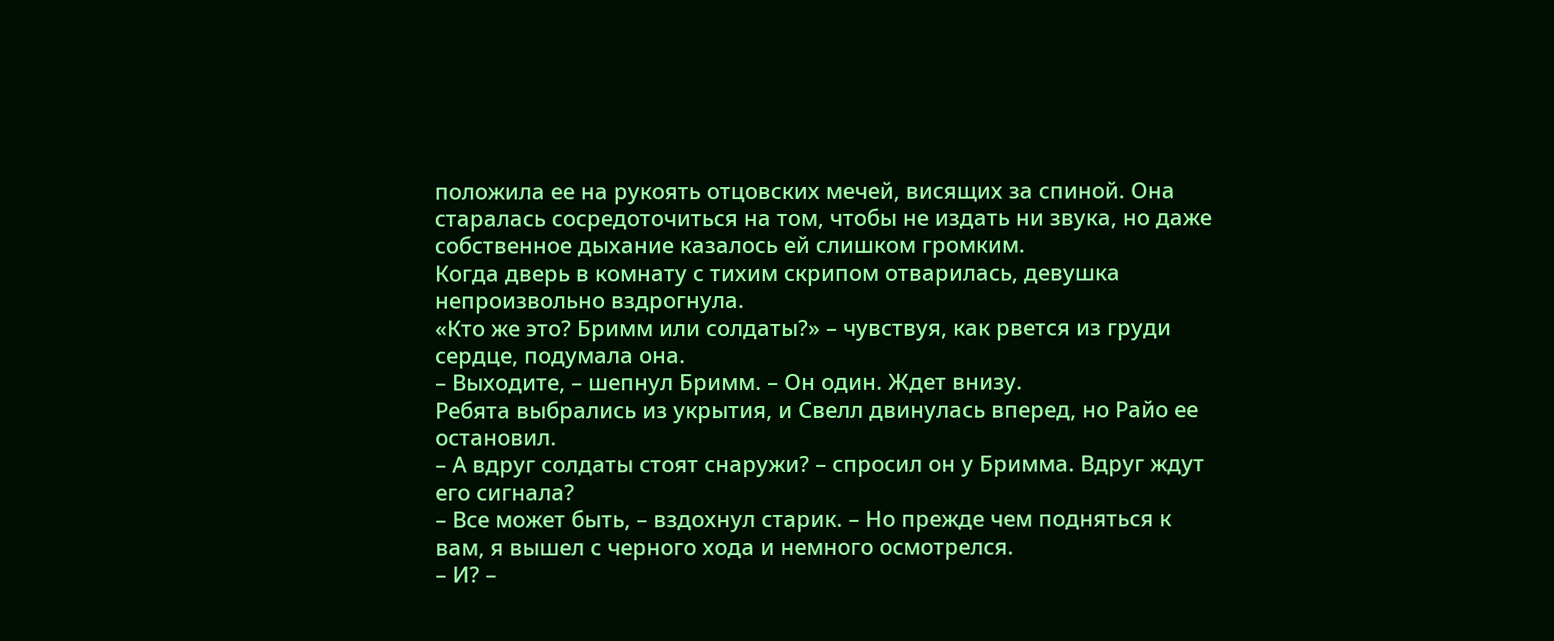положила ее на рукоять отцовских мечей, висящих за спиной. Она старалась сосредоточиться на том, чтобы не издать ни звука, но даже собственное дыхание казалось ей слишком громким.
Когда дверь в комнату с тихим скрипом отварилась, девушка непроизвольно вздрогнула.
«Кто же это? Бримм или солдаты?» – чувствуя, как рвется из груди сердце, подумала она.
– Выходите, – шепнул Бримм. – Он один. Ждет внизу.
Ребята выбрались из укрытия, и Свелл двинулась вперед, но Райо ее остановил.
– А вдруг солдаты стоят снаружи? – спросил он у Бримма. Вдруг ждут его сигнала?
– Все может быть, – вздохнул старик. – Но прежде чем подняться к вам, я вышел с черного хода и немного осмотрелся.
– И? –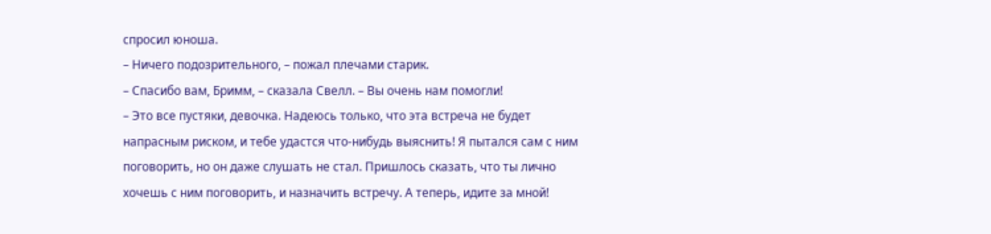спросил юноша.
– Ничего подозрительного, – пожал плечами старик.
– Спасибо вам, Бримм, – сказала Свелл. – Вы очень нам помогли!
– Это все пустяки, девочка. Надеюсь только, что эта встреча не будет напрасным риском, и тебе удастся что-нибудь выяснить! Я пытался сам с ним поговорить, но он даже слушать не стал. Пришлось сказать, что ты лично хочешь с ним поговорить, и назначить встречу. А теперь, идите за мной!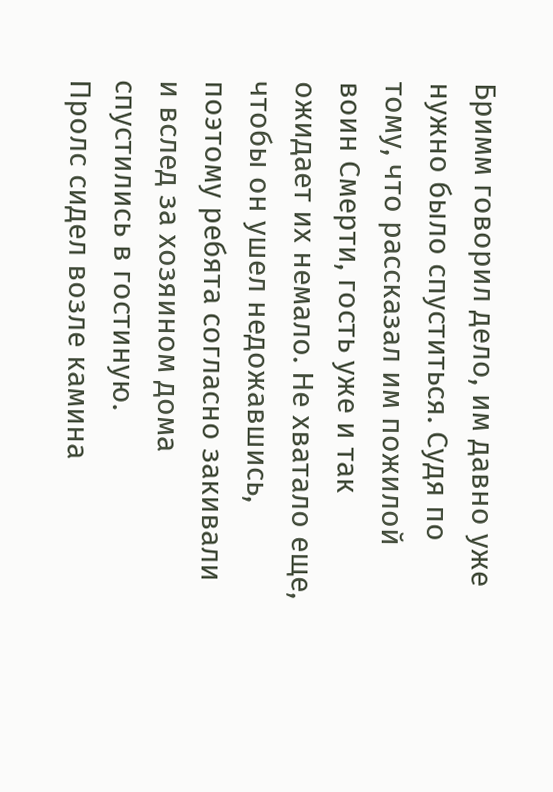Бримм говорил дело, им давно уже нужно было спуститься. Судя по тому, что рассказал им пожилой воин Смерти, гость уже и так ожидает их немало. Не хватало еще, чтобы он ушел недожавшись, поэтому ребята согласно закивали и вслед за хозяином дома спустились в гостиную.
Пролс сидел возле камина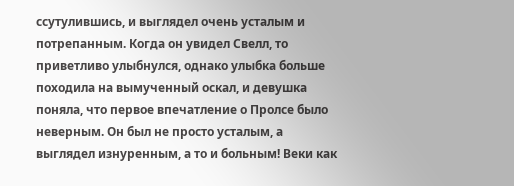ссутулившись, и выглядел очень усталым и потрепанным. Когда он увидел Свелл, то приветливо улыбнулся, однако улыбка больше походила на вымученный оскал, и девушка поняла, что первое впечатление о Пролсе было неверным. Он был не просто усталым, а выглядел изнуренным, а то и больным! Веки как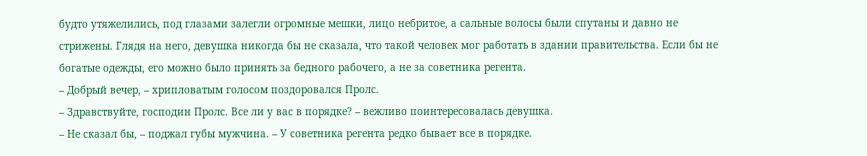будто утяжелились, под глазами залегли огромные мешки, лицо небритое, а сальные волосы были спутаны и давно не стрижены. Глядя на него, девушка никогда бы не сказала, что такой человек мог работать в здании правительства. Если бы не богатые одежды, его можно было принять за бедного рабочего, а не за советника регента.
– Добрый вечер, – хрипловатым голосом поздоровался Пролс.
– Здравствуйте, господин Пролс. Все ли у вас в порядке? – вежливо поинтересовалась девушка.
– Не сказал бы, – поджал губы мужчина. – У советника регента редко бывает все в порядке.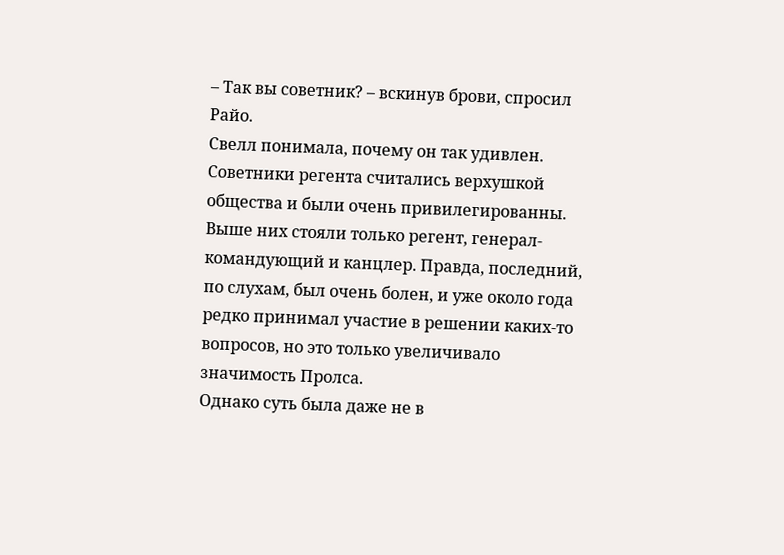– Так вы советник? – вскинув брови, спросил Райо.
Свелл понимала, почему он так удивлен. Советники регента считались верхушкой общества и были очень привилегированны. Выше них стояли только регент, генерал-командующий и канцлер. Правда, последний, по слухам, был очень болен, и уже около года редко принимал участие в решении каких-то вопросов, но это только увеличивало значимость Пролса.
Однако суть была даже не в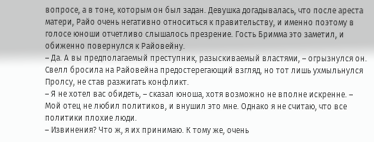вопросе, а в тоне, которым он был задан. Девушка догадывалась, что после ареста матери, Райо очень негативно относиться к правительству, и именно поэтому в голосе юноши отчетливо слышалось презрение. Гость Бримма это заметил, и обиженно повернулся к Райовейну.
– Да. А вы предполагаемый преступник, разыскиваемый властями, – огрызнулся он.
Свелл бросила на Райовейна предостерегающий взгляд, но тот лишь ухмыльнулся Пролсу, не став разжигать конфликт.
– Я не хотел вас обидеть, – сказал юноша, хотя возможно не вполне искренне. – Мой отец не любил политиков, и внушил это мне. Однако я не считаю, что все политики плохие люди.
– Извинения? Что ж, я их принимаю. К тому же, очень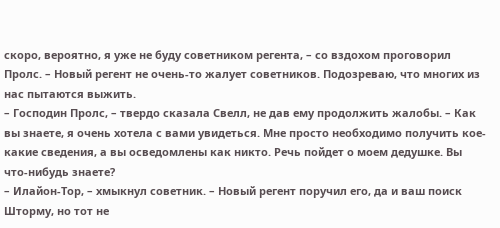скоро, вероятно, я уже не буду советником регента, – со вздохом проговорил Пролс. – Новый регент не очень-то жалует советников. Подозреваю, что многих из нас пытаются выжить.
– Господин Пролс, – твердо сказала Свелл, не дав ему продолжить жалобы. – Как вы знаете, я очень хотела с вами увидеться. Мне просто необходимо получить кое-какие сведения, а вы осведомлены как никто. Речь пойдет о моем дедушке. Вы что-нибудь знаете?
– Илайон-Тор, – хмыкнул советник. – Новый регент поручил его, да и ваш поиск Шторму, но тот не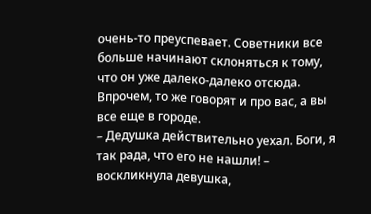очень-то преуспевает. Советники все больше начинают склоняться к тому, что он уже далеко-далеко отсюда. Впрочем, то же говорят и про вас, а вы все еще в городе.
– Дедушка действительно уехал. Боги, я так рада, что его не нашли! – воскликнула девушка,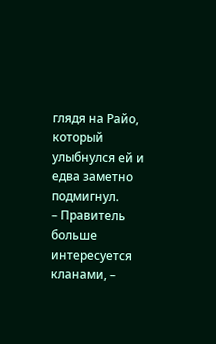глядя на Райо, который улыбнулся ей и едва заметно подмигнул.
– Правитель больше интересуется кланами, –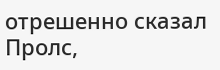отрешенно сказал Пролс,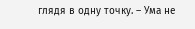глядя в одну точку. – Ума не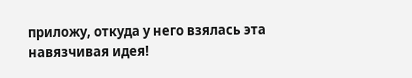приложу, откуда у него взялась эта навязчивая идея!